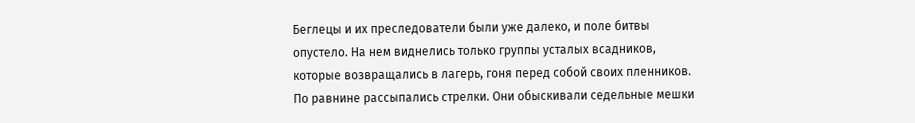Беглецы и их преследователи были уже далеко, и поле битвы опустело. На нем виднелись только группы усталых всадников, которые возвращались в лагерь, гоня перед собой своих пленников. По равнине рассыпались стрелки. Они обыскивали седельные мешки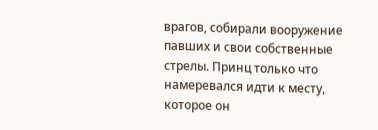врагов, собирали вооружение павших и свои собственные стрелы. Принц только что намеревался идти к месту, которое он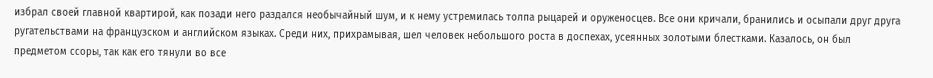избрал своей главной квартирой, как позади него раздался необычайный шум, и к нему устремилась толпа рыцарей и оруженосцев. Все они кричали, бранились и осыпали друг друга ругательствами на французском и английском языках. Среди них, прихрамывая, шел человек небольшого роста в доспехах, усеянных золотыми блестками. Казалось, он был предметом ссоры, так как его тянули во все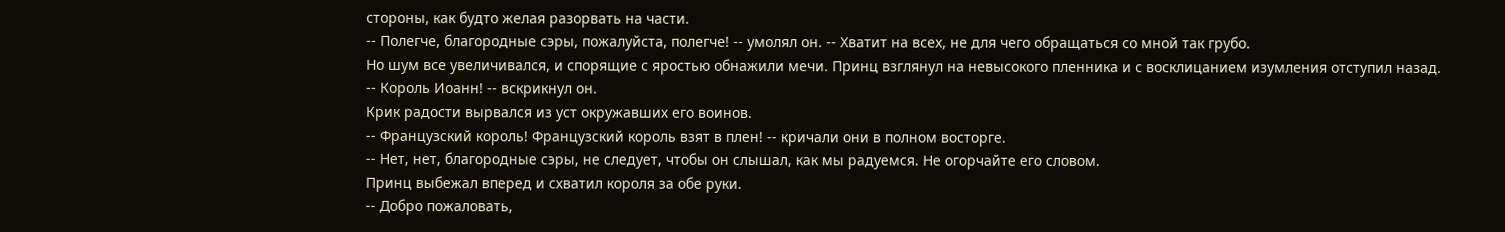стороны, как будто желая разорвать на части.
-- Полегче, благородные сэры, пожалуйста, полегче! -- умолял он. -- Хватит на всех, не для чего обращаться со мной так грубо.
Но шум все увеличивался, и спорящие с яростью обнажили мечи. Принц взглянул на невысокого пленника и с восклицанием изумления отступил назад.
-- Король Иоанн! -- вскрикнул он.
Крик радости вырвался из уст окружавших его воинов.
-- Французский король! Французский король взят в плен! -- кричали они в полном восторге.
-- Нет, нет, благородные сэры, не следует, чтобы он слышал, как мы радуемся. Не огорчайте его словом.
Принц выбежал вперед и схватил короля за обе руки.
-- Добро пожаловать,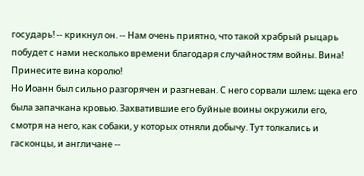государь! -- крикнул он. -- Нам очень приятно, что такой храбрый рыцарь побудет с нами несколько времени благодаря случайностям войны. Вина! Принесите вина королю!
Но Иоанн был сильно разгорячен и разгневан. С него сорвали шлем; щека его была запачкана кровью. Захватившие его буйные воины окружили его, смотря на него, как собаки, у которых отняли добычу. Тут толкались и гасконцы, и англичане --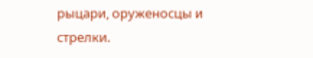рыцари, оруженосцы и стрелки.